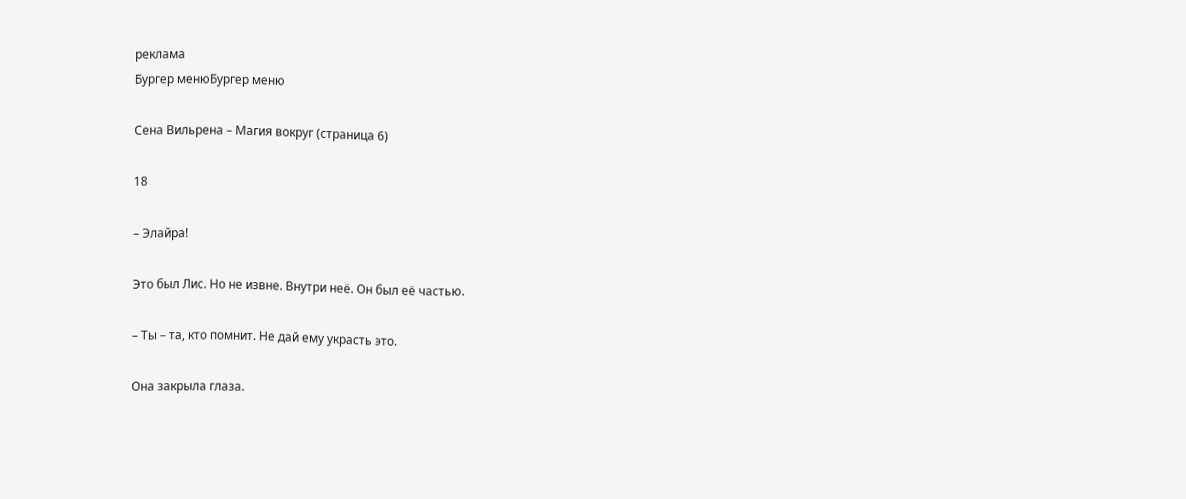реклама
Бургер менюБургер меню

Сена Вильрена – Магия вокруг (страница 6)

18

– Элайра!

Это был Лис. Но не извне. Внутри неё. Он был её частью.

– Ты – та, кто помнит. Не дай ему украсть это.

Она закрыла глаза.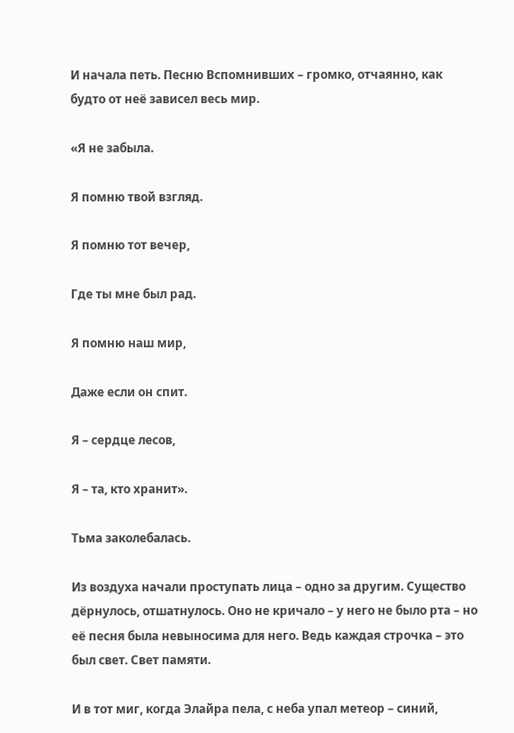И начала петь. Песню Вспомнивших – громко, отчаянно, как будто от неё зависел весь мир.

«Я не забыла.

Я помню твой взгляд.

Я помню тот вечер,

Где ты мне был рад.

Я помню наш мир,

Даже если он спит.

Я – сердце лесов,

Я – та, кто хранит».

Тьма заколебалась.

Из воздуха начали проступать лица – одно за другим. Существо дёрнулось, отшатнулось. Оно не кричало – у него не было рта – но её песня была невыносима для него. Ведь каждая строчка – это был свет. Свет памяти.

И в тот миг, когда Элайра пела, с неба упал метеор – синий,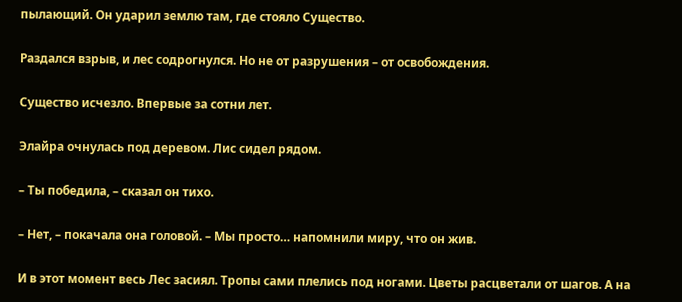пылающий. Он ударил землю там, где стояло Существо.

Раздался взрыв, и лес содрогнулся. Но не от разрушения – от освобождения.

Существо исчезло. Впервые за сотни лет.

Элайра очнулась под деревом. Лис сидел рядом.

– Ты победила, – сказал он тихо.

– Нет, – покачала она головой. – Мы просто… напомнили миру, что он жив.

И в этот момент весь Лес засиял. Тропы сами плелись под ногами. Цветы расцветали от шагов. А на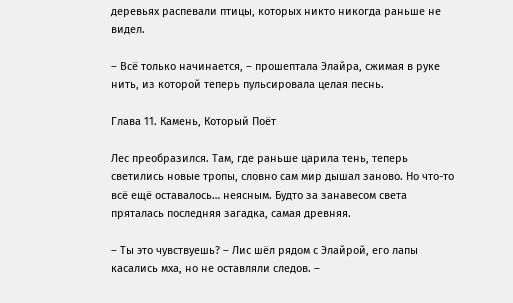деревьях распевали птицы, которых никто никогда раньше не видел.

– Всё только начинается, – прошептала Элайра, сжимая в руке нить, из которой теперь пульсировала целая песнь.

Глава 11. Камень, Который Поёт

Лес преобразился. Там, где раньше царила тень, теперь светились новые тропы, словно сам мир дышал заново. Но что-то всё ещё оставалось… неясным. Будто за занавесом света пряталась последняя загадка, самая древняя.

– Ты это чувствуешь? – Лис шёл рядом с Элайрой, его лапы касались мха, но не оставляли следов. –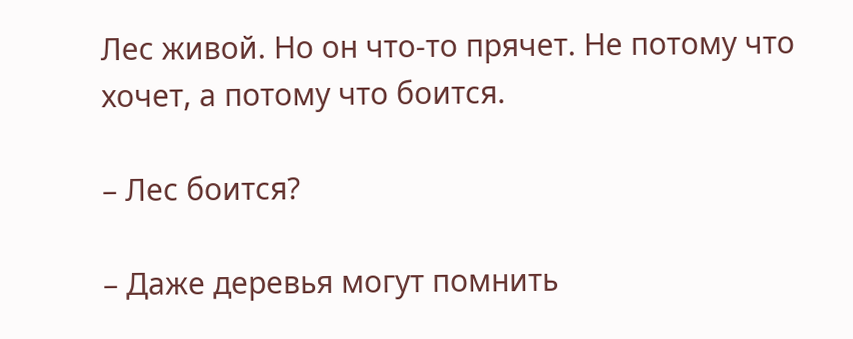Лес живой. Но он что-то прячет. Не потому что хочет, а потому что боится.

– Лес боится?

– Даже деревья могут помнить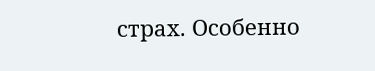страх. Особенно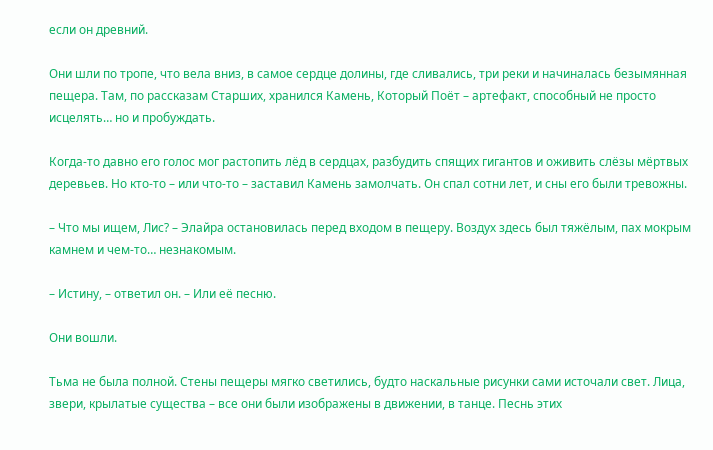если он древний.

Они шли по тропе, что вела вниз, в самое сердце долины, где сливались, три реки и начиналась безымянная пещера. Там, по рассказам Старших, хранился Камень, Который Поёт – артефакт, способный не просто исцелять… но и пробуждать.

Когда-то давно его голос мог растопить лёд в сердцах, разбудить спящих гигантов и оживить слёзы мёртвых деревьев. Но кто-то – или что-то – заставил Камень замолчать. Он спал сотни лет, и сны его были тревожны.

– Что мы ищем, Лис? – Элайра остановилась перед входом в пещеру. Воздух здесь был тяжёлым, пах мокрым камнем и чем-то… незнакомым.

– Истину, – ответил он. – Или её песню.

Они вошли.

Тьма не была полной. Стены пещеры мягко светились, будто наскальные рисунки сами источали свет. Лица, звери, крылатые существа – все они были изображены в движении, в танце. Песнь этих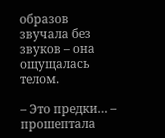образов звучала без звуков – она ощущалась телом.

– Это предки… – прошептала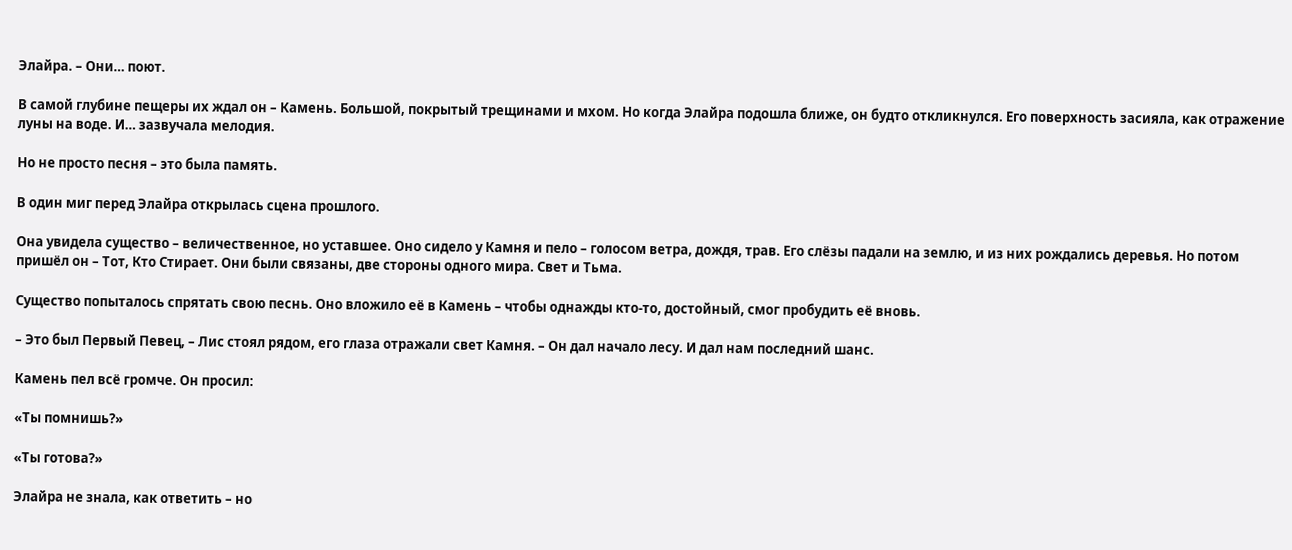Элайра. – Они… поют.

В самой глубине пещеры их ждал он – Камень. Большой, покрытый трещинами и мхом. Но когда Элайра подошла ближе, он будто откликнулся. Его поверхность засияла, как отражение луны на воде. И… зазвучала мелодия.

Но не просто песня – это была память.

В один миг перед Элайра открылась сцена прошлого.

Она увидела существо – величественное, но уставшее. Оно сидело у Камня и пело – голосом ветра, дождя, трав. Его слёзы падали на землю, и из них рождались деревья. Но потом пришёл он – Тот, Кто Стирает. Они были связаны, две стороны одного мира. Свет и Тьма.

Существо попыталось спрятать свою песнь. Оно вложило её в Камень – чтобы однажды кто-то, достойный, смог пробудить её вновь.

– Это был Первый Певец, – Лис стоял рядом, его глаза отражали свет Камня. – Он дал начало лесу. И дал нам последний шанс.

Камень пел всё громче. Он просил:

«Ты помнишь?»

«Ты готова?»

Элайра не знала, как ответить – но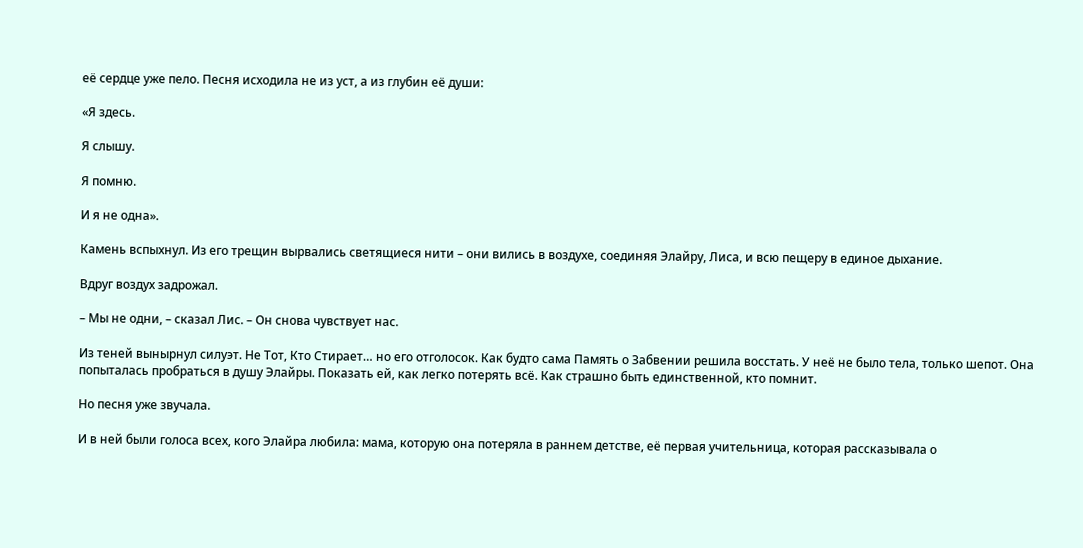её сердце уже пело. Песня исходила не из уст, а из глубин её души:

«Я здесь.

Я слышу.

Я помню.

И я не одна».

Камень вспыхнул. Из его трещин вырвались светящиеся нити – они вились в воздухе, соединяя Элайру, Лиса, и всю пещеру в единое дыхание.

Вдруг воздух задрожал.

– Мы не одни, – сказал Лис. – Он снова чувствует нас.

Из теней вынырнул силуэт. Не Тот, Кто Стирает… но его отголосок. Как будто сама Память о Забвении решила восстать. У неё не было тела, только шепот. Она попыталась пробраться в душу Элайры. Показать ей, как легко потерять всё. Как страшно быть единственной, кто помнит.

Но песня уже звучала.

И в ней были голоса всех, кого Элайра любила: мама, которую она потеряла в раннем детстве, её первая учительница, которая рассказывала о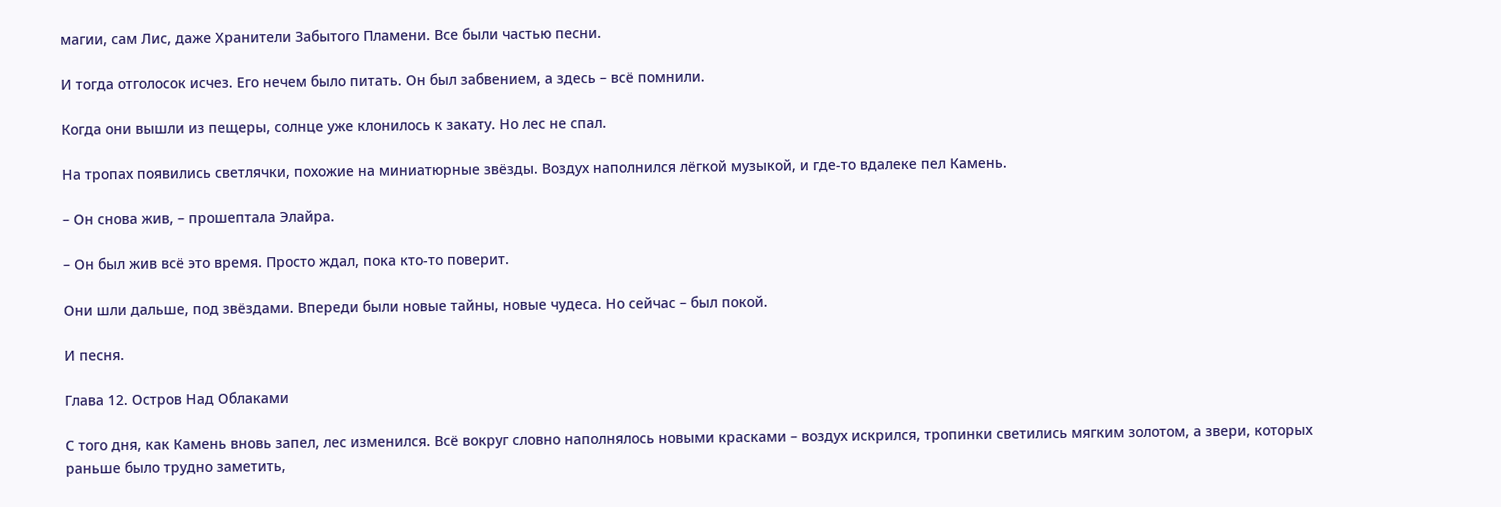магии, сам Лис, даже Хранители Забытого Пламени. Все были частью песни.

И тогда отголосок исчез. Его нечем было питать. Он был забвением, а здесь – всё помнили.

Когда они вышли из пещеры, солнце уже клонилось к закату. Но лес не спал.

На тропах появились светлячки, похожие на миниатюрные звёзды. Воздух наполнился лёгкой музыкой, и где-то вдалеке пел Камень.

– Он снова жив, – прошептала Элайра.

– Он был жив всё это время. Просто ждал, пока кто-то поверит.

Они шли дальше, под звёздами. Впереди были новые тайны, новые чудеса. Но сейчас – был покой.

И песня.

Глава 12. Остров Над Облаками

С того дня, как Камень вновь запел, лес изменился. Всё вокруг словно наполнялось новыми красками – воздух искрился, тропинки светились мягким золотом, а звери, которых раньше было трудно заметить,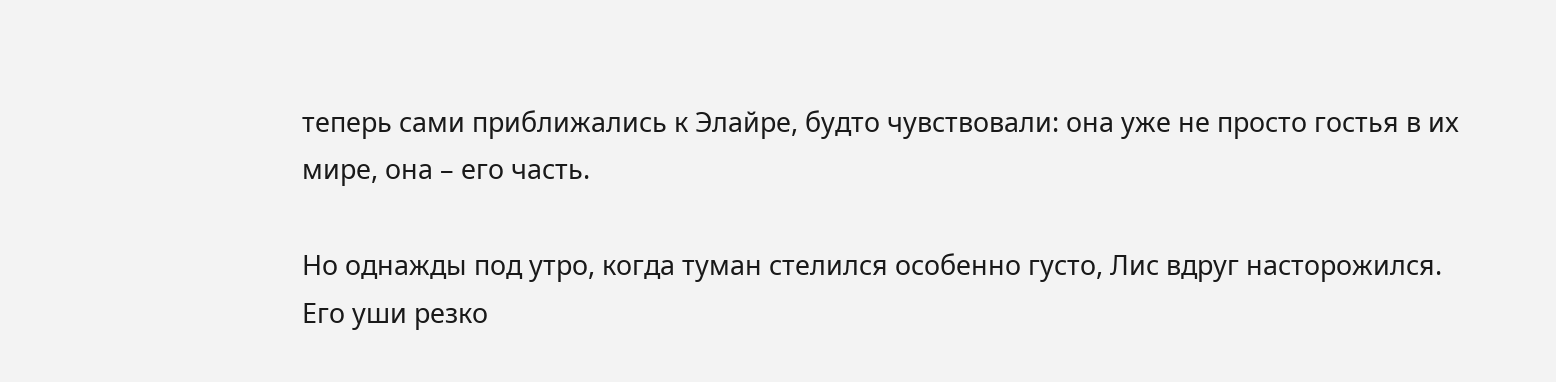теперь сами приближались к Элайре, будто чувствовали: она уже не просто гостья в их мире, она – его часть.

Но однажды под утро, когда туман стелился особенно густо, Лис вдруг насторожился. Его уши резко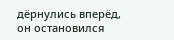дёрнулись вперёд, он остановился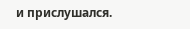и прислушался.